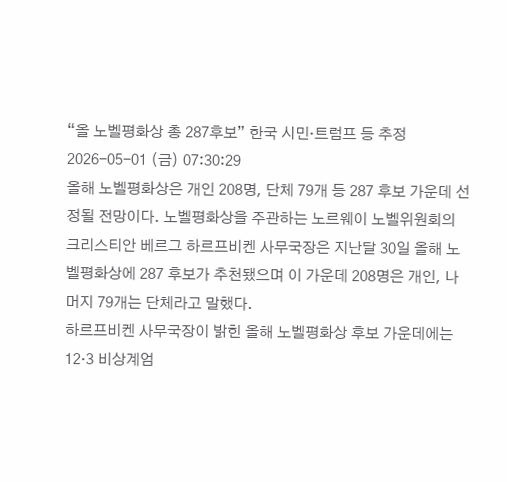“올 노벨평화상 총 287후보” 한국 시민·트럼프 등 추정
2026-05-01 (금) 07:30:29
올해 노벨평화상은 개인 208명, 단체 79개 등 287 후보 가운데 선정될 전망이다. 노벨평화상을 주관하는 노르웨이 노벨위원회의 크리스티안 베르그 하르프비켄 사무국장은 지난달 30일 올해 노벨평화상에 287 후보가 추천됐으며 이 가운데 208명은 개인, 나머지 79개는 단체라고 말했다.
하르프비켄 사무국장이 밝힌 올해 노벨평화상 후보 가운데에는 12·3 비상계엄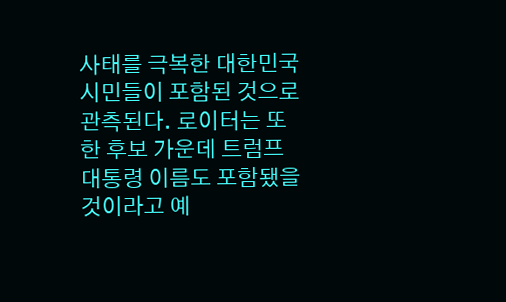사태를 극복한 대한민국 시민들이 포함된 것으로 관측된다. 로이터는 또한 후보 가운데 트럼프 대통령 이름도 포함됐을 것이라고 예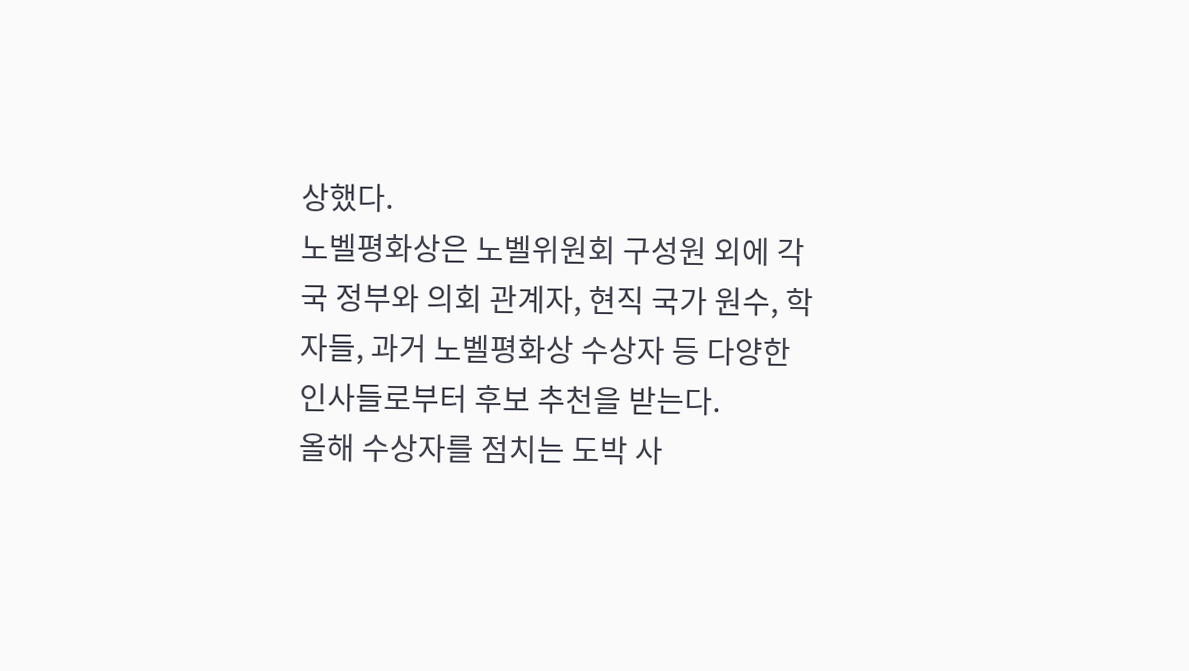상했다.
노벨평화상은 노벨위원회 구성원 외에 각국 정부와 의회 관계자, 현직 국가 원수, 학자들, 과거 노벨평화상 수상자 등 다양한 인사들로부터 후보 추천을 받는다.
올해 수상자를 점치는 도박 사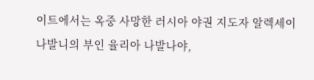이트에서는 옥중 사망한 러시아 야권 지도자 알렉세이 나발니의 부인 율리아 나발나야,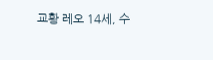교황 레오 14세, 수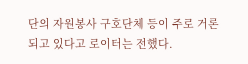단의 자원봉사 구호단체 등이 주로 거론되고 있다고 로이터는 전했다.